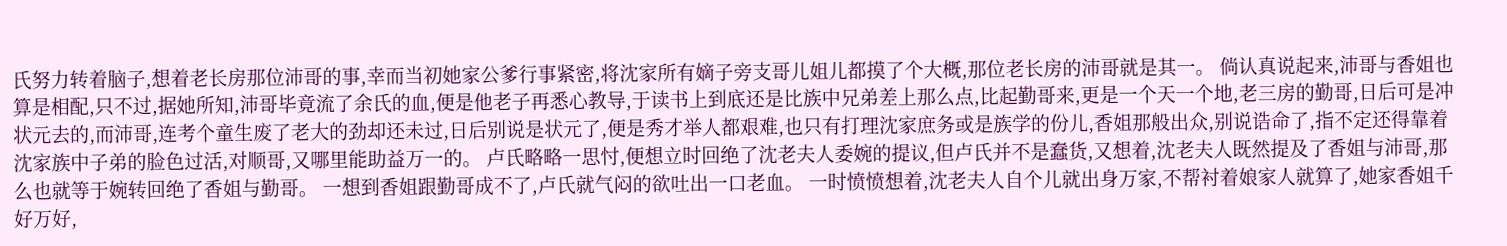氏努力转着脑子,想着老长房那位沛哥的事,幸而当初她家公爹行事紧密,将沈家所有嫡子旁支哥儿姐儿都摸了个大概,那位老长房的沛哥就是其一。 倘认真说起来,沛哥与香姐也算是相配,只不过,据她所知,沛哥毕竟流了余氏的血,便是他老子再悉心教导,于读书上到底还是比族中兄弟差上那么点,比起勤哥来,更是一个天一个地,老三房的勤哥,日后可是冲状元去的,而沛哥,连考个童生废了老大的劲却还未过,日后别说是状元了,便是秀才举人都艰难,也只有打理沈家庶务或是族学的份儿,香姐那般出众,别说诰命了,指不定还得靠着沈家族中子弟的脸色过活,对顺哥,又哪里能助益万一的。 卢氏略略一思忖,便想立时回绝了沈老夫人委婉的提议,但卢氏并不是蠢货,又想着,沈老夫人既然提及了香姐与沛哥,那么也就等于婉转回绝了香姐与勤哥。 一想到香姐跟勤哥成不了,卢氏就气闷的欲吐出一口老血。 一时愤愤想着,沈老夫人自个儿就出身万家,不帮衬着娘家人就算了,她家香姐千好万好,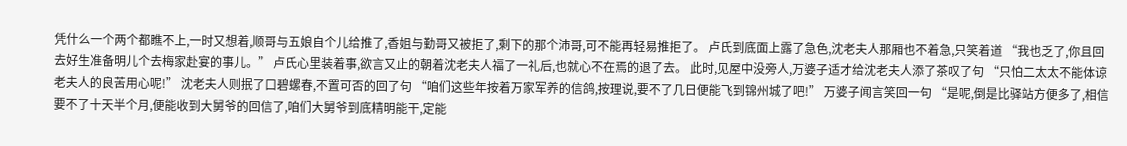凭什么一个两个都瞧不上,一时又想着,顺哥与五娘自个儿给推了,香姐与勤哥又被拒了,剩下的那个沛哥,可不能再轻易推拒了。 卢氏到底面上露了急色,沈老夫人那厢也不着急,只笑着道 “我也乏了,你且回去好生准备明儿个去梅家赴宴的事儿。” 卢氏心里装着事,欲言又止的朝着沈老夫人福了一礼后,也就心不在焉的退了去。 此时,见屋中没旁人,万婆子适才给沈老夫人添了茶叹了句 “只怕二太太不能体谅老夫人的良苦用心呢!” 沈老夫人则抿了口碧螺春,不置可否的回了句 “咱们这些年按着万家军养的信鸽,按理说,要不了几日便能飞到锦州城了吧!” 万婆子闻言笑回一句 “是呢,倒是比驿站方便多了,相信要不了十天半个月,便能收到大舅爷的回信了,咱们大舅爷到底精明能干,定能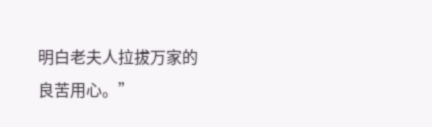明白老夫人拉拔万家的良苦用心。”